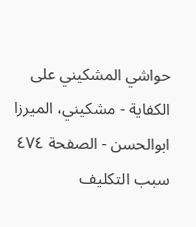حواشي المشكيني علی الكفاية - مشکیني، الميرزا ابوالحسن - الصفحة ٤٧٤
سبب التكليف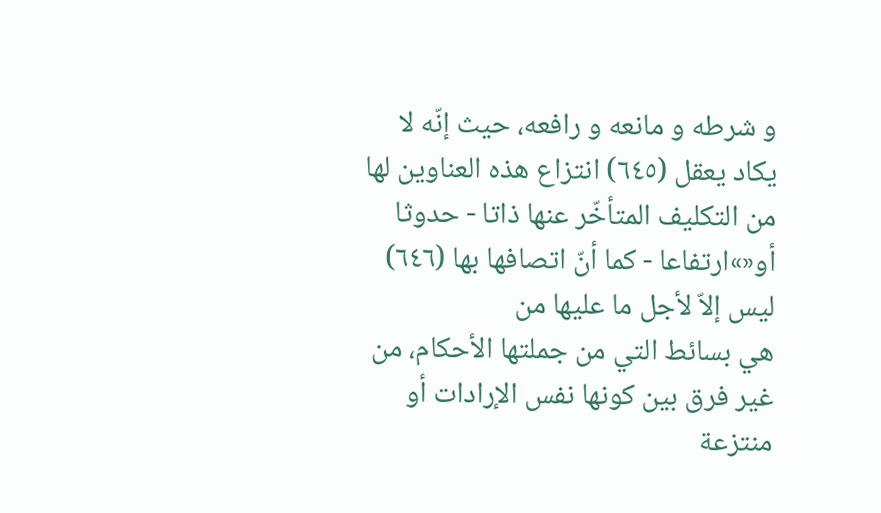و شرطه و مانعه و رافعه، حيث إنّه لا يكاد يعقل (٦٤٥) انتزاع هذه العناوين لها من التكليف المتأخّر عنها ذاتا - حدوثا أو«»ارتفاعا - كما أنّ اتصافها بها (٦٤٦) ليس إلاّ لأجل ما عليها من
هي بسائط التي من جملتها الأحكام، من غير فرق بين كونها نفس الإرادات أو منتزعة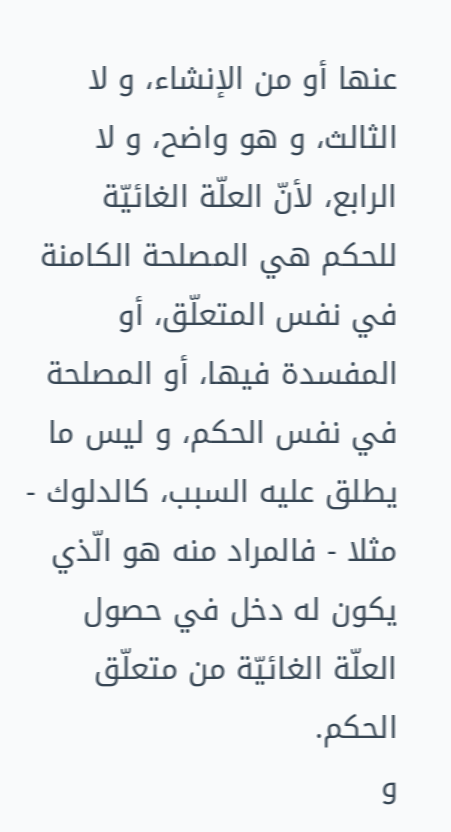عنها أو من الإنشاء، و لا الثالث، و هو واضح، و لا الرابع، لأنّ العلّة الغائيّة للحكم هي المصلحة الكامنة في نفس المتعلّق، أو المفسدة فيها، أو المصلحة في نفس الحكم، و ليس ما يطلق عليه السبب، كالدلوك - مثلا - فالمراد منه هو الّذي يكون له دخل في حصول العلّة الغائيّة من متعلّق الحكم.
و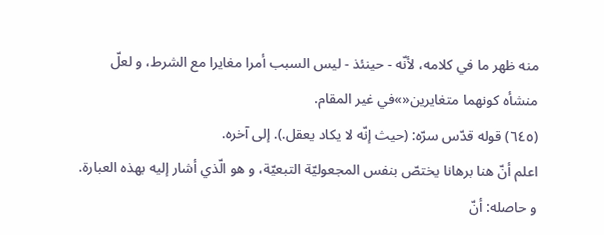منه ظهر ما في كلامه، لأنّه - حينئذ - ليس السبب أمرا مغايرا مع الشرط، و لعلّ منشأه كونهما متغايرين«»في غير المقام.
(٦٤٥) قوله قدّس سرّه: (حيث إنّه لا يكاد يعقل.). إلى آخره.
اعلم أنّ هنا برهانا يختصّ بنفس المجعوليّة التبعيّة، و هو الّذي أشار إليه بهذه العبارة.
و حاصله: أنّ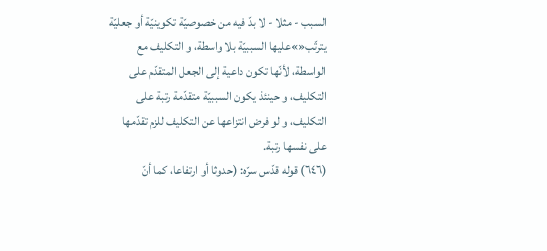السبب - مثلا - لا بدّ فيه من خصوصيّة تكوينيّة أو جعليّة يترتّب«»عليها السببيّة بلا واسطة، و التكليف مع الواسطة، لأنّها تكون داعية إلى الجعل المتقدّم على التكليف، و حينئذ يكون السببيّة متقدّمة رتبة على التكليف، و لو فرض انتزاعها عن التكليف للزم تقدّمها على نفسها رتبة.
(٦٤٦) قوله قدّس سرّه: (حدوثا أو ارتفاعا، كما أنّ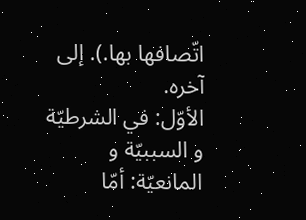اتّصافها بها.). إلى آخره.
الأوّل: في الشرطيّة و السببيّة و المانعيّة: أمّا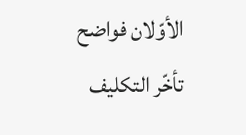الأوّلان فواضح تأخّر التكليف